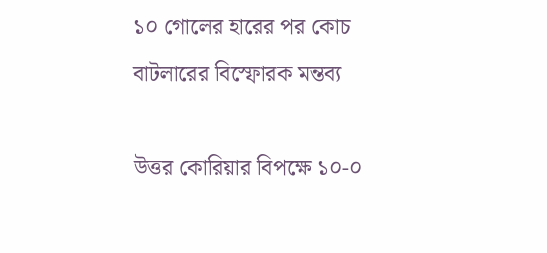১০ গোলের হারের পর কোচ বাটলারের বিস্ফোরক মন্তব্য

উত্তর কোরিয়ার বিপক্ষে ১০-০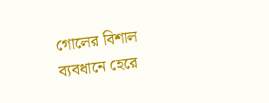গোলের বিশাল ব্যবধানে হেরে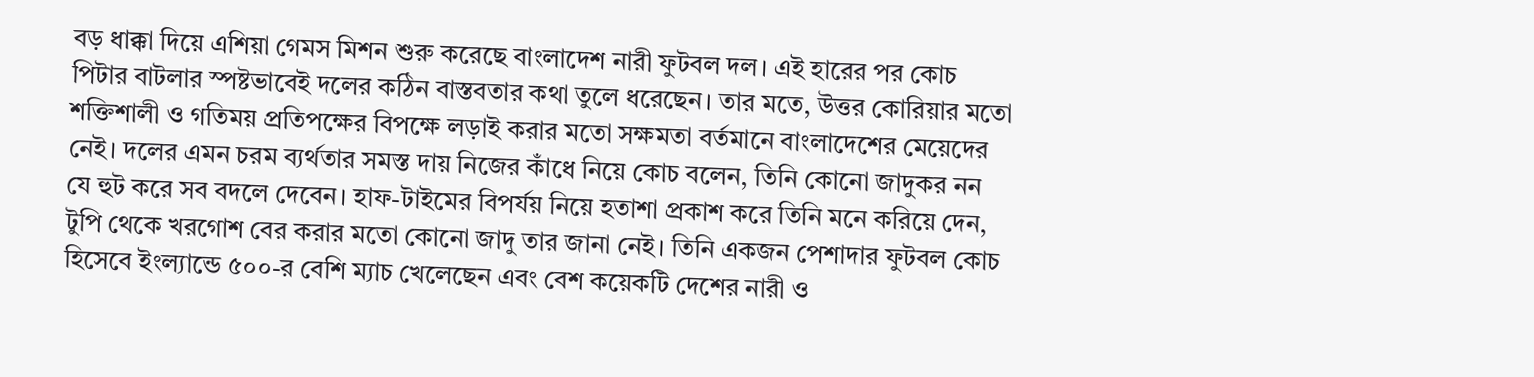বড় ধাক্কা দিয়ে এশিয়া গেমস মিশন শুরু করেছে বাংলাদেশ নারী ফুটবল দল। এই হারের পর কোচ পিটার বাটলার স্পষ্টভাবেই দলের কঠিন বাস্তবতার কথা তুলে ধরেছেন। তার মতে, উত্তর কোরিয়ার মতো শক্তিশালী ও গতিময় প্রতিপক্ষের বিপক্ষে লড়াই করার মতো সক্ষমতা বর্তমানে বাংলাদেশের মেয়েদের নেই। দলের এমন চরম ব্যর্থতার সমস্ত দায় নিজের কাঁধে নিয়ে কোচ বলেন, তিনি কোনো জাদুকর নন যে হুট করে সব বদলে দেবেন। হাফ-টাইমের বিপর্যয় নিয়ে হতাশা প্রকাশ করে তিনি মনে করিয়ে দেন, টুপি থেকে খরগোশ বের করার মতো কোনো জাদু তার জানা নেই। তিনি একজন পেশাদার ফুটবল কোচ হিসেবে ইংল্যান্ডে ৫০০-র বেশি ম্যাচ খেলেছেন এবং বেশ কয়েকটি দেশের নারী ও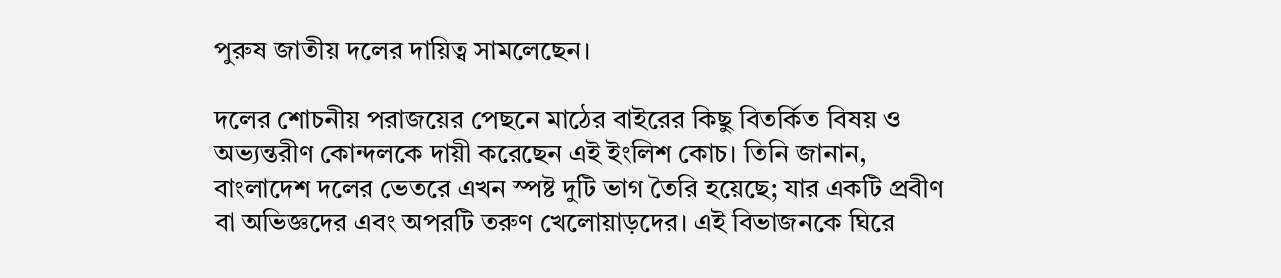পুরুষ জাতীয় দলের দায়িত্ব সামলেছেন।

দলের শোচনীয় পরাজয়ের পেছনে মাঠের বাইরের কিছু বিতর্কিত বিষয় ও অভ্যন্তরীণ কোন্দলকে দায়ী করেছেন এই ইংলিশ কোচ। তিনি জানান, বাংলাদেশ দলের ভেতরে এখন স্পষ্ট দুটি ভাগ তৈরি হয়েছে; যার একটি প্রবীণ বা অভিজ্ঞদের এবং অপরটি তরুণ খেলোয়াড়দের। এই বিভাজনকে ঘিরে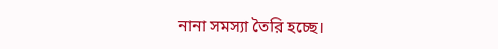নানা সমস্যা তৈরি হচ্ছে।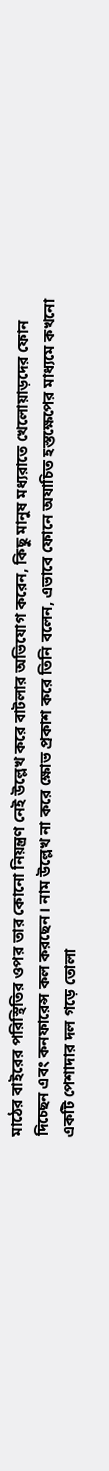মাঠের বাইরের পরিস্থিতির ওপর তার কোনো নিয়ন্ত্রণ নেই উল্লেখ করে বাটলার অভিযোগ করেন, কিছু মানুষ মধ্যরাতে খেলোয়াড়দের ফোন দিচ্ছেন এবং কনফারেন্স কল করছেন। নাম উল্লেখ না করে ক্ষোভ প্রকাশ করে তিনি বলেন, এভাবে ফোনে অযাচিত হস্তক্ষেপের মাধ্যমে কখনো একটি পেশাদার দল গড়ে তোলা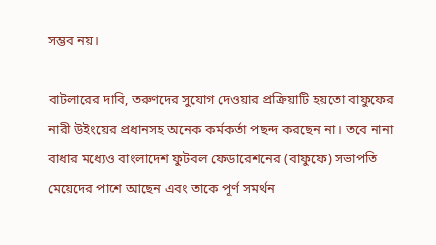সম্ভব নয়।

বাটলারের দাবি, তরুণদের সুযোগ দেওয়ার প্রক্রিয়াটি হয়তো বাফুফের নারী উইংয়ের প্রধানসহ অনেক কর্মকর্তা পছন্দ করছেন না। তবে নানা বাধার মধ্যেও বাংলাদেশ ফুটবল ফেডারেশনের (বাফুফে) সভাপতি মেয়েদের পাশে আছেন এবং তাকে পূর্ণ সমর্থন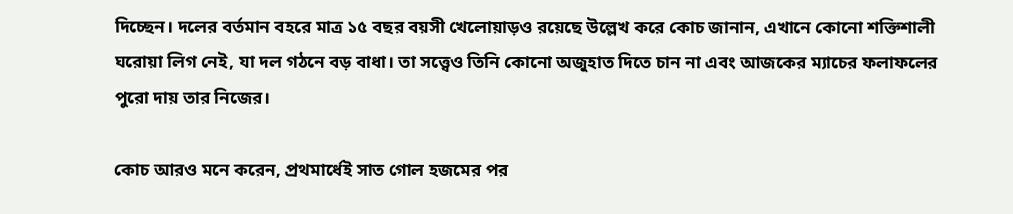দিচ্ছেন। দলের বর্তমান বহরে মাত্র ১৫ বছর বয়সী খেলোয়াড়ও রয়েছে উল্লেখ করে কোচ জানান, এখানে কোনো শক্তিশালী ঘরোয়া লিগ নেই, যা দল গঠনে বড় বাধা। তা সত্ত্বেও তিনি কোনো অজুহাত দিতে চান না এবং আজকের ম্যাচের ফলাফলের পুরো দায় তার নিজের।

কোচ আরও মনে করেন, প্রথমার্ধেই সাত গোল হজমের পর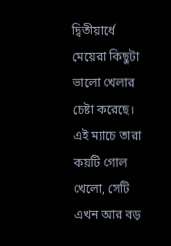দ্বিতীয়ার্ধে মেয়েরা কিছুটা ভালো খেলার চেষ্টা করেছে। এই ম্যাচে তারা কয়টি গোল খেলো, সেটি এখন আর বড়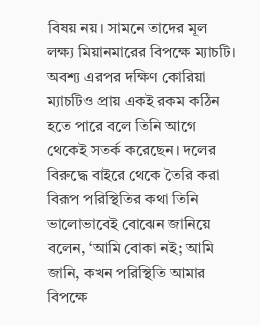বিষয় নয়। সামনে তাদের মূল লক্ষ্য মিয়ানমারের বিপক্ষে ম্যাচটি। অবশ্য এরপর দক্ষিণ কোরিয়া ম্যাচটিও প্রায় একই রকম কঠিন হতে পারে বলে তিনি আগে থেকেই সতর্ক করেছেন। দলের বিরুদ্ধে বাইরে থেকে তৈরি করা বিরূপ পরিস্থিতির কথা তিনি ভালোভাবেই বোঝেন জানিয়ে বলেন, ‘আমি বোকা নই; আমি জানি, কখন পরিস্থিতি আমার বিপক্ষে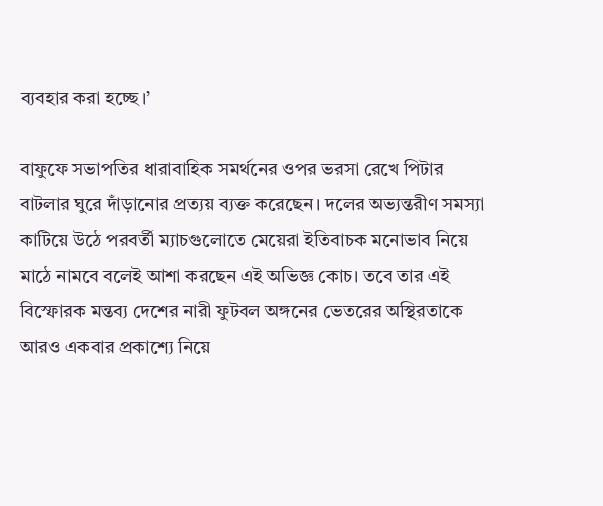ব্যবহার করা হচ্ছে।’

বাফুফে সভাপতির ধারাবাহিক সমর্থনের ওপর ভরসা রেখে পিটার বাটলার ঘুরে দাঁড়ানোর প্রত্যয় ব্যক্ত করেছেন। দলের অভ্যন্তরীণ সমস্যা কাটিয়ে উঠে পরবর্তী ম্যাচগুলোতে মেয়েরা ইতিবাচক মনোভাব নিয়ে মাঠে নামবে বলেই আশা করছেন এই অভিজ্ঞ কোচ। তবে তার এই বিস্ফোরক মন্তব্য দেশের নারী ফুটবল অঙ্গনের ভেতরের অস্থিরতাকে আরও একবার প্রকাশ্যে নিয়ে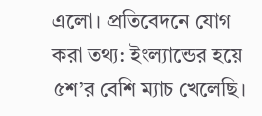এলো। প্রতিবেদনে যোগ করা তথ্য: ইংল্যান্ডের হয়ে ৫শ’র বেশি ম্যাচ খেলেছি।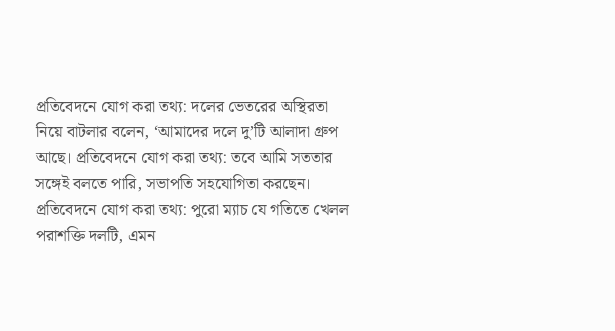প্রতিবেদনে যোগ করা তথ্য: দলের ভেতরের অস্থিরতা নিয়ে বাটলার বলেন, ‘আমাদের দলে দু’টি আলাদা গ্রুপ আছে। প্রতিবেদনে যোগ করা তথ্য: তবে আমি সততার সঙ্গেই বলতে পারি, সভাপতি সহযোগিতা করছেন। প্রতিবেদনে যোগ করা তথ্য: পুরো ম্যাচ যে গতিতে খেলল পরাশক্তি দলটি, এমন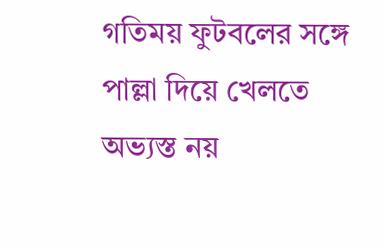গতিময় ফুটবলের সঙ্গে পাল্লা দিয়ে খেলতে অভ্যস্ত নয়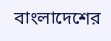বাংলাদেশের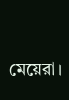মেয়েরা।